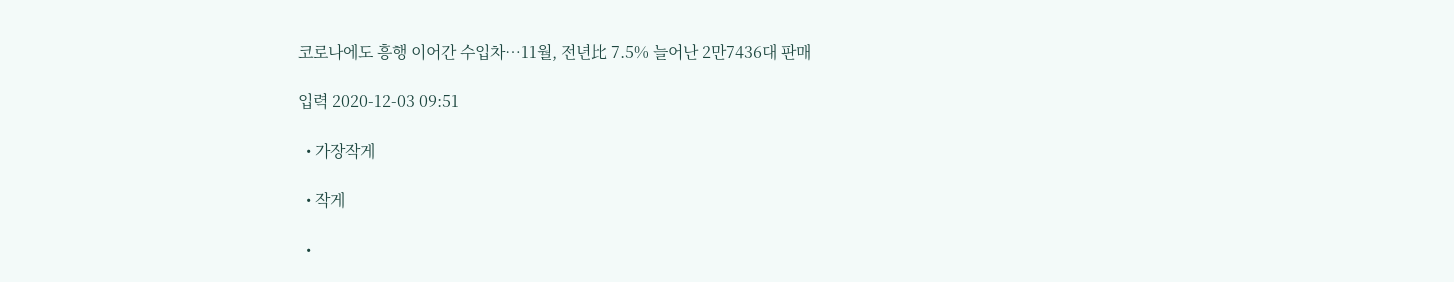코로나에도 흥행 이어간 수입차…11월, 전년比 7.5% 늘어난 2만7436대 판매

입력 2020-12-03 09:51

  • 가장작게

  • 작게

  •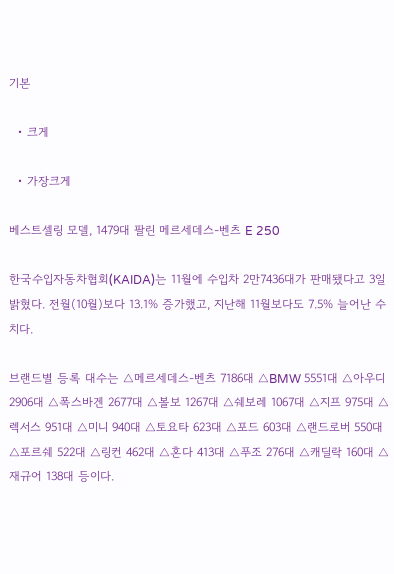기본

  • 크게

  • 가장크게

베스트셀링 모델, 1479대 팔린 메르세데스-벤츠 E 250

한국수입자동차협회(KAIDA)는 11월에 수입차 2만7436대가 판매됐다고 3일 밝혔다. 전월(10월)보다 13.1% 증가했고, 지난해 11월보다도 7.5% 늘어난 수치다.

브랜드별 등록 대수는 △메르세데스-벤츠 7186대 △BMW 5551대 △아우디 2906대 △폭스바겐 2677대 △볼보 1267대 △쉐보레 1067대 △지프 975대 △렉서스 951대 △미니 940대 △토요타 623대 △포드 603대 △랜드로버 550대 △포르쉐 522대 △링컨 462대 △혼다 413대 △푸조 276대 △캐딜락 160대 △재규어 138대 등이다.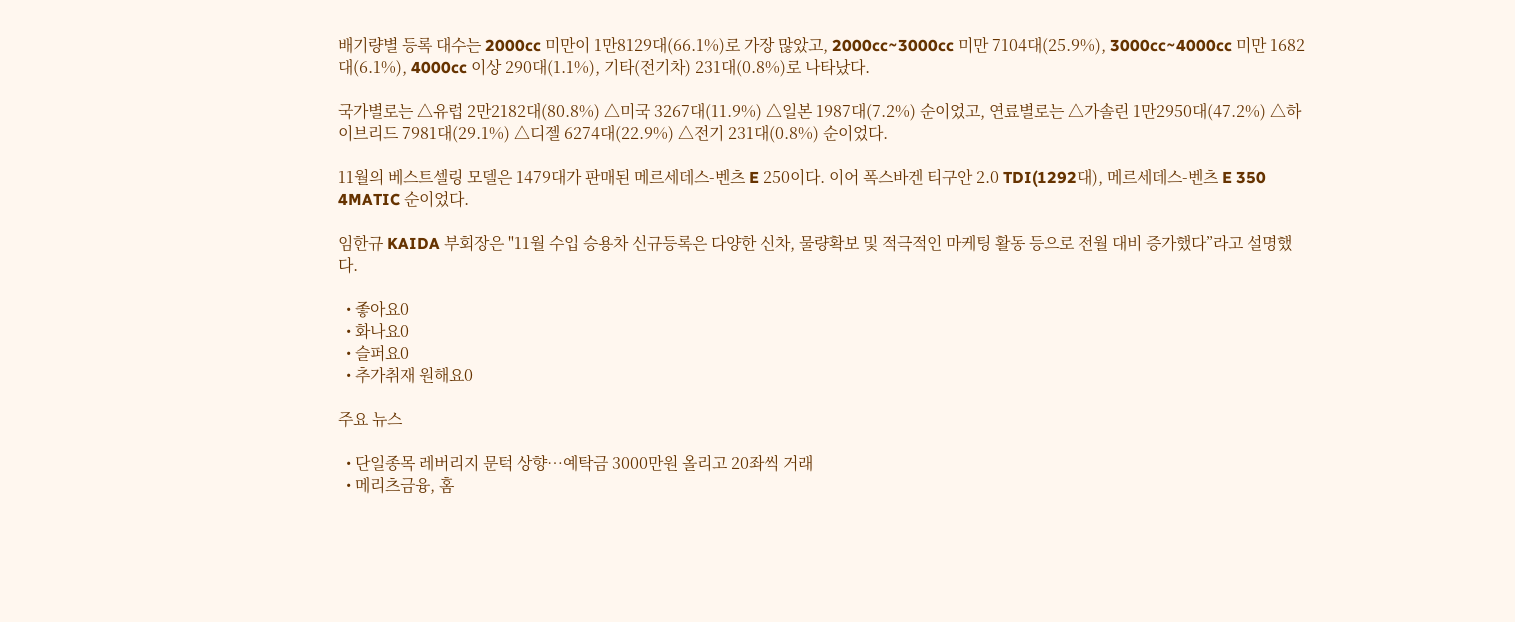배기량별 등록 대수는 2000cc 미만이 1만8129대(66.1%)로 가장 많았고, 2000cc~3000cc 미만 7104대(25.9%), 3000cc~4000cc 미만 1682대(6.1%), 4000cc 이상 290대(1.1%), 기타(전기차) 231대(0.8%)로 나타났다.

국가별로는 △유럽 2만2182대(80.8%) △미국 3267대(11.9%) △일본 1987대(7.2%) 순이었고, 연료별로는 △가솔린 1만2950대(47.2%) △하이브리드 7981대(29.1%) △디젤 6274대(22.9%) △전기 231대(0.8%) 순이었다.

11월의 베스트셀링 모델은 1479대가 판매된 메르세데스-벤츠 E 250이다. 이어 폭스바겐 티구안 2.0 TDI(1292대), 메르세데스-벤츠 E 350 4MATIC 순이었다.

임한규 KAIDA 부회장은 "11월 수입 승용차 신규등록은 다양한 신차, 물량확보 및 적극적인 마케팅 활동 등으로 전월 대비 증가했다”라고 설명했다.

  • 좋아요0
  • 화나요0
  • 슬퍼요0
  • 추가취재 원해요0

주요 뉴스

  • 단일종목 레버리지 문턱 상향…예탁금 3000만원 올리고 20좌씩 거래
  • 메리츠금융, 홈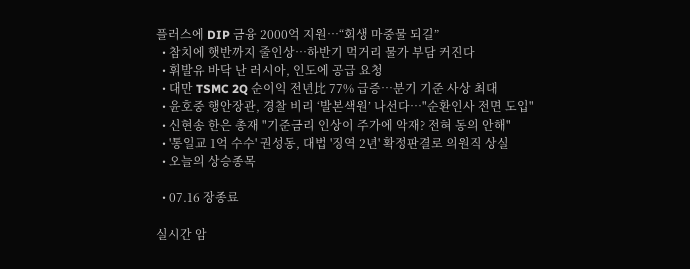플러스에 DIP 금융 2000억 지원⋯“회생 마중물 되길”
  • 참치에 햇반까지 줄인상…하반기 먹거리 물가 부담 커진다
  • 휘발유 바닥 난 러시아, 인도에 공급 요청
  • 대만 TSMC 2Q 순이익 전년比 77% 급증⋯분기 기준 사상 최대
  • 윤호중 행안장관, 경찰 비리 ‘발본색원’ 나선다⋯"순환인사 전면 도입"
  • 신현송 한은 총재 "기준금리 인상이 주가에 악재? 전혀 동의 안해"
  • '통일교 1억 수수' 권성동, 대법 '징역 2년' 확정판결로 의원직 상실
  • 오늘의 상승종목

  • 07.16 장종료

실시간 암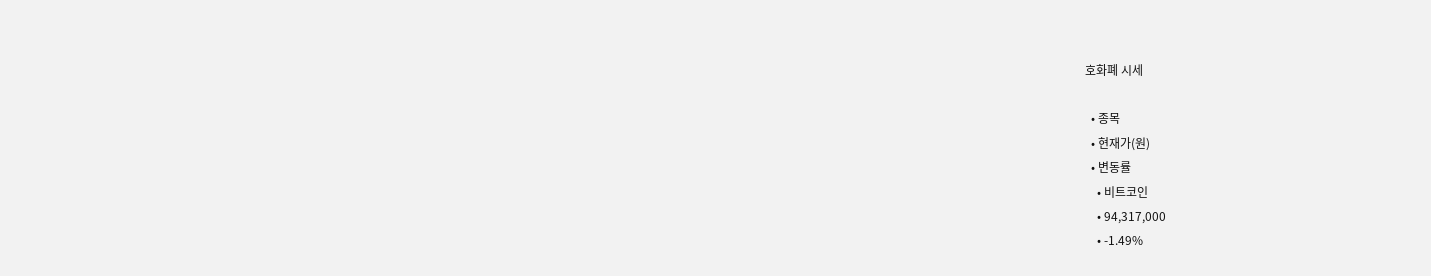호화폐 시세

  • 종목
  • 현재가(원)
  • 변동률
    • 비트코인
    • 94,317,000
    • -1.49%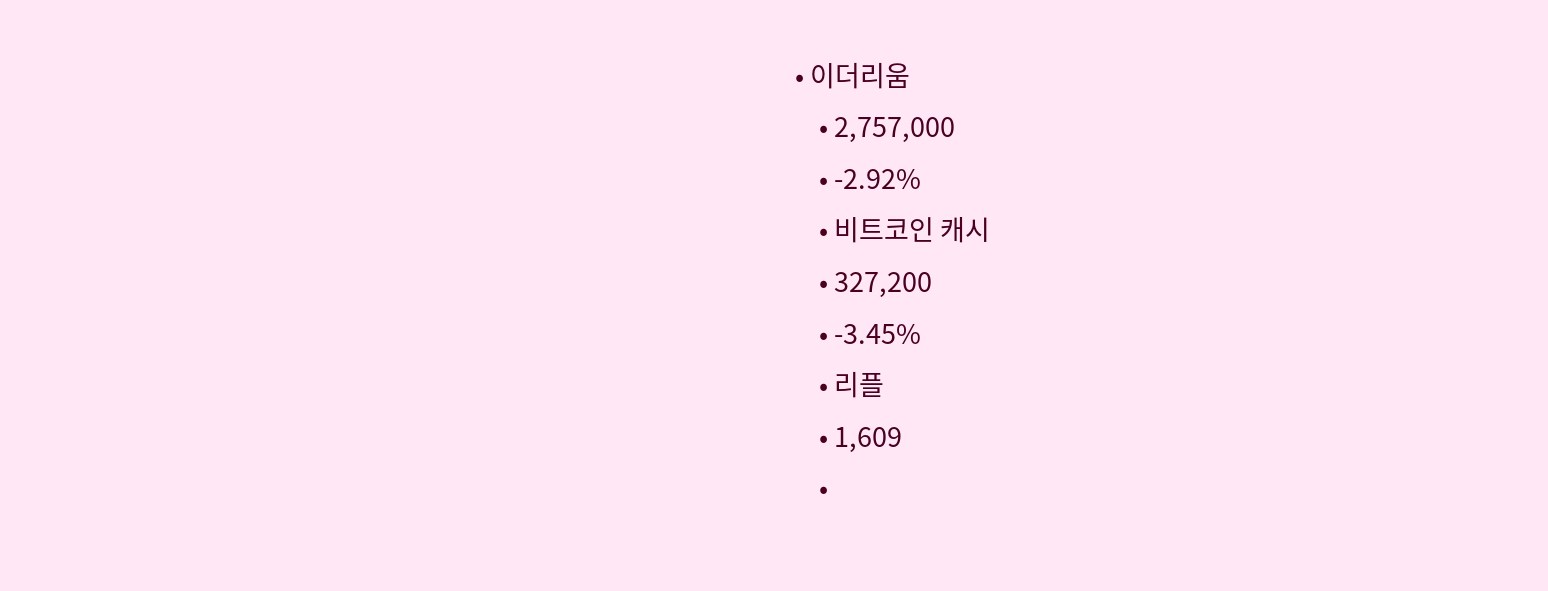• 이더리움
    • 2,757,000
    • -2.92%
    • 비트코인 캐시
    • 327,200
    • -3.45%
    • 리플
    • 1,609
    •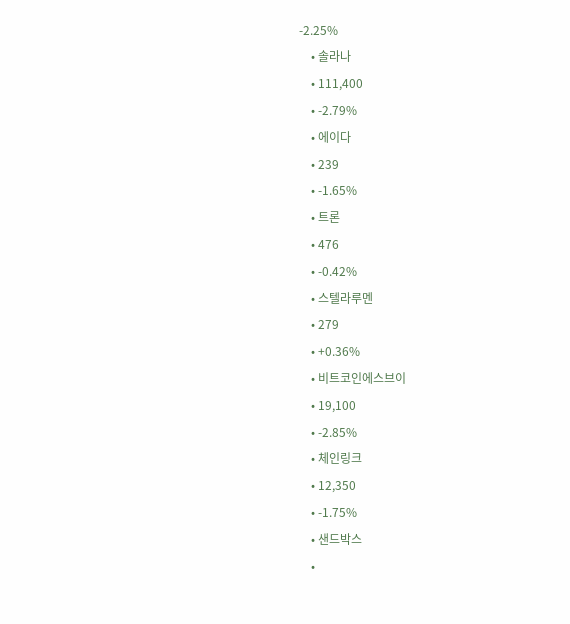-2.25%
    • 솔라나
    • 111,400
    • -2.79%
    • 에이다
    • 239
    • -1.65%
    • 트론
    • 476
    • -0.42%
    • 스텔라루멘
    • 279
    • +0.36%
    • 비트코인에스브이
    • 19,100
    • -2.85%
    • 체인링크
    • 12,350
    • -1.75%
    • 샌드박스
    •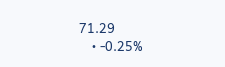71.29
    • -0.25%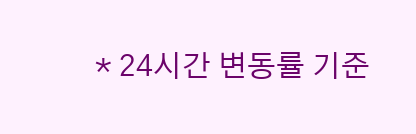* 24시간 변동률 기준